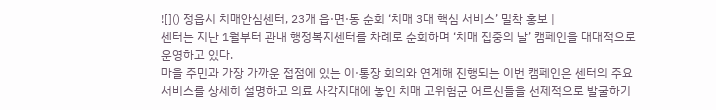![]() 정읍시 치매안심센터, 23개 읍·면·동 순회 ‘치매 3대 핵심 서비스’ 밀착 홍보 |
센터는 지난 1월부터 관내 행정복지센터를 차례로 순회하며 ‘치매 집중의 날’ 캠페인을 대대적으로 운영하고 있다.
마을 주민과 가장 가까운 접점에 있는 이·통장 회의와 연계해 진행되는 이번 캠페인은 센터의 주요 서비스를 상세히 설명하고 의료 사각지대에 놓인 치매 고위험군 어르신들을 선제적으로 발굴하기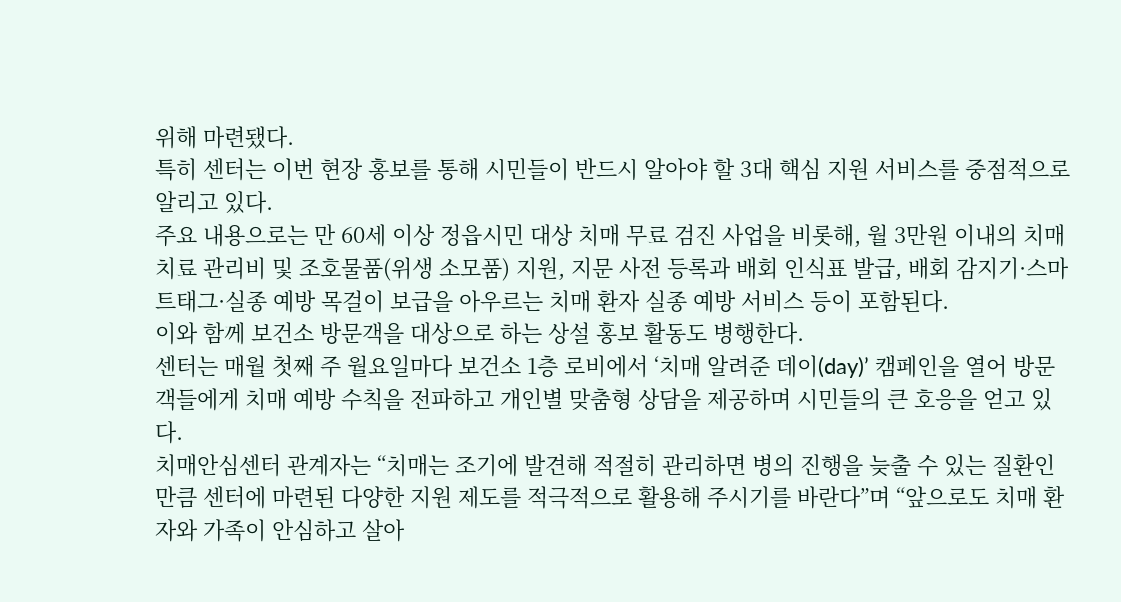위해 마련됐다.
특히 센터는 이번 현장 홍보를 통해 시민들이 반드시 알아야 할 3대 핵심 지원 서비스를 중점적으로 알리고 있다.
주요 내용으로는 만 60세 이상 정읍시민 대상 치매 무료 검진 사업을 비롯해, 월 3만원 이내의 치매 치료 관리비 및 조호물품(위생 소모품) 지원, 지문 사전 등록과 배회 인식표 발급, 배회 감지기·스마트태그·실종 예방 목걸이 보급을 아우르는 치매 환자 실종 예방 서비스 등이 포함된다.
이와 함께 보건소 방문객을 대상으로 하는 상설 홍보 활동도 병행한다.
센터는 매월 첫째 주 월요일마다 보건소 1층 로비에서 ‘치매 알려준 데이(day)’ 캠페인을 열어 방문객들에게 치매 예방 수칙을 전파하고 개인별 맞춤형 상담을 제공하며 시민들의 큰 호응을 얻고 있다.
치매안심센터 관계자는 “치매는 조기에 발견해 적절히 관리하면 병의 진행을 늦출 수 있는 질환인 만큼 센터에 마련된 다양한 지원 제도를 적극적으로 활용해 주시기를 바란다”며 “앞으로도 치매 환자와 가족이 안심하고 살아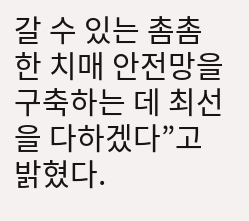갈 수 있는 촘촘한 치매 안전망을 구축하는 데 최선을 다하겠다”고 밝혔다.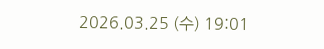2026.03.25 (수) 19:01